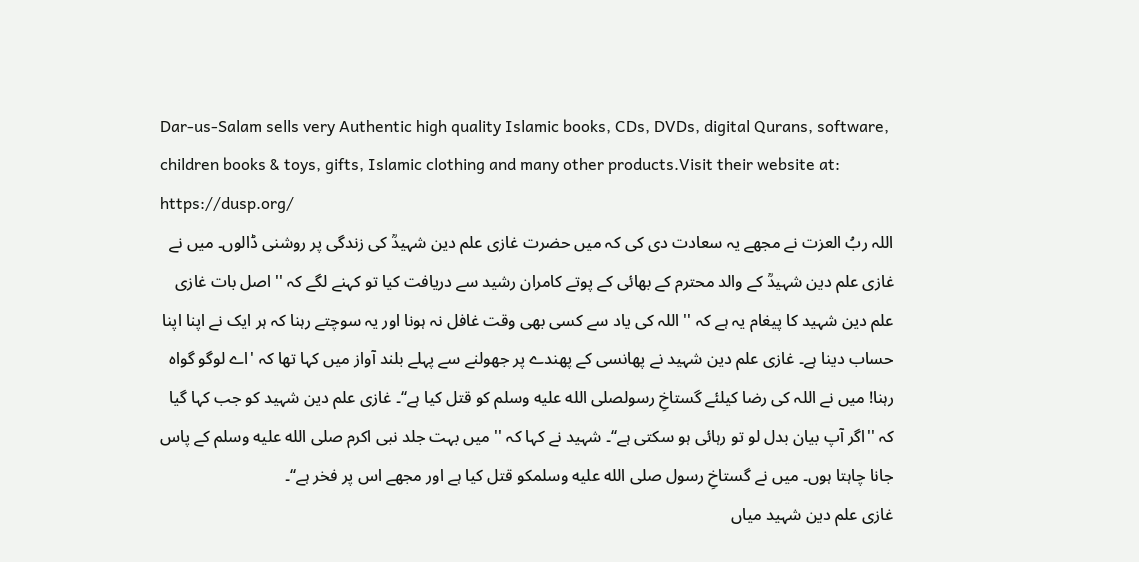Dar-us-Salam sells very Authentic high quality Islamic books, CDs, DVDs, digital Qurans, software, children books & toys, gifts, Islamic clothing and many other products.Visit their website at: https://dusp.org/
اللہ ربُ العزت نے مجھے یہ سعادت دی کی کہ میں حضرت غازی علم دین شہیدؒ کی زندگی پر روشنی ڈالوں۔ میں نے غازی علم دین شہیدؒ کے والد محترم کے بھائی کے پوتے کامران رشید سے دریافت کیا تو کہنے لگے کہ '' اصل بات غازی علم دین شہید کا پیغام یہ ہے کہ '' اللہ کی یاد سے کسی بھی وقت غافل نہ ہونا اور یہ سوچتے رہنا کہ ہر ایک نے اپنا اپنا حساب دینا ہے۔ غازی علم دین شہید نے پھانسی کے پھندے پر جھولنے سے پہلے بلند آواز میں کہا تھا کہ 'اے لوگو گواہ رہنا! میں نے اللہ کی رضا کیلئے گستاخِ رسولصلى الله عليه وسلم کو قتل کیا ہے‘‘۔ غازی علم دین شہید کو جب کہا گیا کہ ''اگر آپ بیان بدل لو تو رہائی ہو سکتی ہے‘‘۔ شہید نے کہا کہ '' میں بہت جلد نبی اکرم صلى الله عليه وسلم کے پاس جانا چاہتا ہوں۔ میں نے گستاخِ رسول صلى الله عليه وسلمکو قتل کیا ہے اور مجھے اس پر فخر ہے‘‘۔
غازی علم دین شہید میاں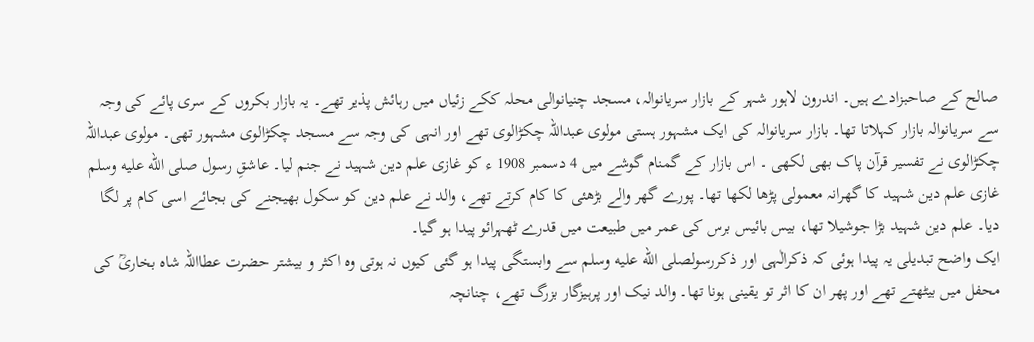صالح کے صاحبزادے ہیں۔ اندرون لاہور شہر کے بازار سریانوالہ، مسجد چنیانوالی محلہ ککے زئیاں میں رہائش پذیر تھے۔ یہ بازار بکروں کے سری پائے کی وجہ سے سریانوالہ بازار کہلاتا تھا۔ بازار سریانوالہ کی ایک مشہور ہستی مولوی عبداللہ چکڑالوی تھے اور انہی کی وجہ سے مسجد چکڑالوی مشہور تھی۔ مولوی عبداللہ چکڑالوی نے تفسیر قرآن پاک بھی لکھی ۔ اس بازار کے گمنام گوشے میں 4 دسمبر 1908 ء کو غازی علم دین شہید نے جنم لیا۔ عاشقِ رسول صلى الله عليه وسلم غازی علم دین شہید کا گھرانہ معمولی پڑھا لکھا تھا۔ پورے گھر والے بڑھئی کا کام کرتے تھے، والد نے علم دین کو سکول بھیجنے کی بجائے اسی کام پر لگا دیا۔ علم دین شہید بڑا جوشیلا تھا، بیس بائیس برس کی عمر میں طبیعت میں قدرے ٹھہرائو پیدا ہو گیا۔
ایک واضح تبدیلی یہ پیدا ہوئی کہ ذکرالٰہی اور ذکررسولصلى الله عليه وسلم سے وابستگی پیدا ہو گئی کیوں نہ ہوتی وہ اکثر و بیشتر حضرت عطااللہ شاہ بخاریؒ کی محفل میں بیٹھتے تھے اور پھر ان کا اثر تو یقینی ہونا تھا۔ والد نیک اور پرہیزگار بزرگ تھے، چنانچہ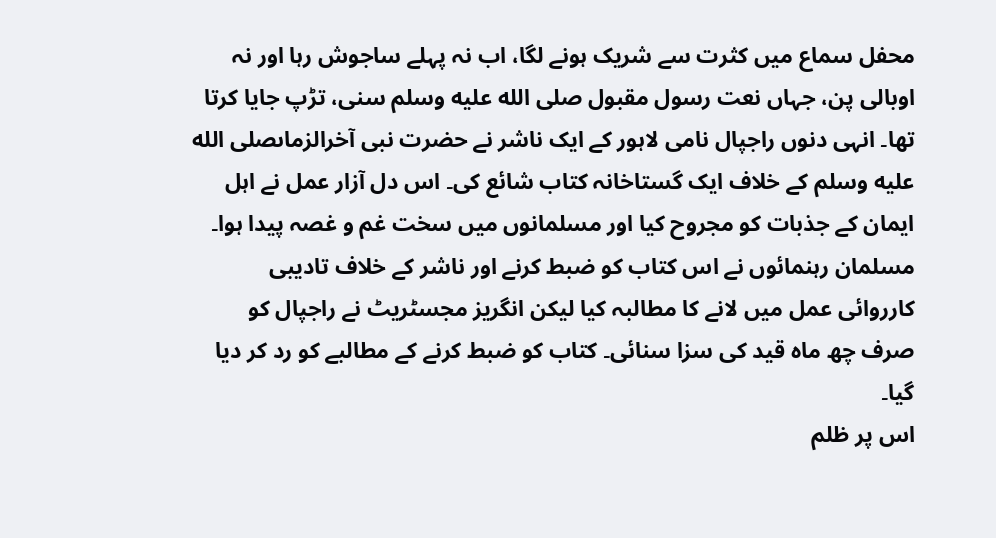محفل سماع میں کثرت سے شریک ہونے لگا، اب نہ پہلے ساجوش رہا اور نہ اوبالی پن، جہاں نعت رسول مقبول صلى الله عليه وسلم سنی، تڑپ جایا کرتا تھا۔ انہی دنوں راجپال نامی لاہور کے ایک ناشر نے حضرت نبی آخرالزماںصلى الله عليه وسلم کے خلاف ایک گستاخانہ کتاب شائع کی۔ اس دل آزار عمل نے اہل ایمان کے جذبات کو مجروح کیا اور مسلمانوں میں سخت غم و غصہ پیدا ہوا۔ مسلمان رہنمائوں نے اس کتاب کو ضبط کرنے اور ناشر کے خلاف تادیبی کارروائی عمل میں لانے کا مطالبہ کیا لیکن انگریز مجسٹریٹ نے راجپال کو صرف چھ ماہ قید کی سزا سنائی۔ کتاب کو ضبط کرنے کے مطالبے کو رد کر دیا گیا۔
اس پر ظلم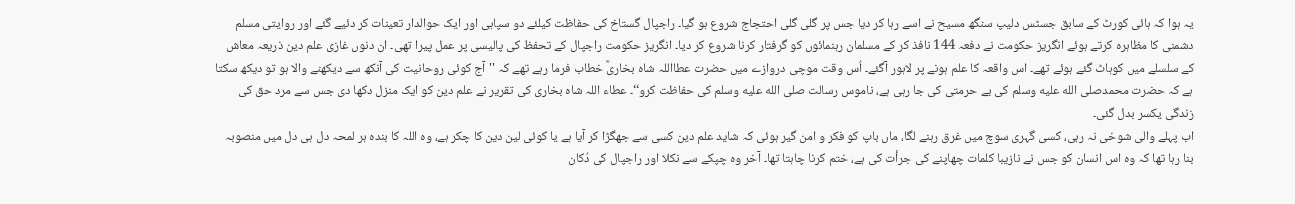یہ ہوا کہ ہائی کورٹ کے سابق جسٹس دلیپ سنگھ مسیح نے اسے رہا کر دیا جس پر گلی گلی احتجاج شروع ہو گیا۔ راجپال گستاخ کی حفاظت کیلئے دو سپاہی اور ایک حوالدار تعینات کر دئیے گئے اور روایتی مسلم دشمنی کا مظاہرہ کرتے ہوئے انگریز حکومت نے دفعہ 144 نافذ کر کے مسلمان رہنمائوں کو گرفتار کرنا شروع کر دیا۔ انگریز حکومت راجپال کے تحفظ کی پالیسی پر عمل پیرا تھی۔ ان دنوں غازی علم دین ذریعہ معاش کے سلسلے میں کوہاٹ گئے ہوئے تھے۔ اس واقعہ کا علم ہونے پر لاہور آگئے۔ اُس وقت موچی دروازے میں حضرت عطااللہ شاہ بخاریؒ خطاب فرما رہے تھے کہ ''آج کوئی روحانیت کی آنکھ سے دیکھنے والا ہو تو دیکھ سکتا ہے کہ حضرت محمدصلى الله عليه وسلم کی بے حرمتی کی جا رہی ہے، ناموس رسالت صلى الله عليه وسلم کی حفاظت کرو‘‘۔ عطاء اللہ شاہ بخاری کی تقریر نے علم دین کو ایک منزل دکھا دی جس سے مرد حق کی زندگی یکسر بدل گئی۔
اب پہلے والی شوخی نہ رہی، کسی گہری سوچ میں غرق رہنے لگا، ماں باپ کو فکر و امن گیر ہوئی کہ شاید علم دین کسی سے جھگڑا کر آیا ہے یا کوئی لین دین کا چکر ہے، وہ اللہ کا بندہ ہر لمحہ دل ہی دل میں منصوبہ بنا رہا تھا کہ وہ اس انسان کو جس نے نازیبا کلمات چھاپنے کی جرأت کی ہے، ختم کرنا چاہتا تھا۔ آخر وہ چپکے سے نکلا اور راجپال کی دُکان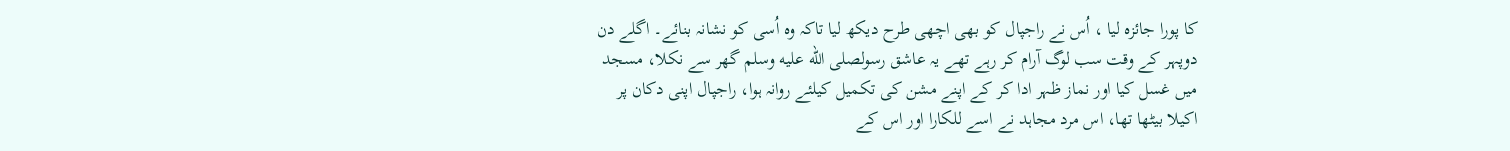کا پورا جائزہ لیا ، اُس نے راجپال کو بھی اچھی طرح دیکھ لیا تاکہ وہ اُسی کو نشانہ بنائے۔ اگلے دن دوپہر کے وقت سب لوگ آرام کر رہے تھے یہ عاشق رسولصلى الله عليه وسلم گھر سے نکلا، مسجد میں غسل کیا اور نماز ظہر ادا کر کے اپنے مشن کی تکمیل کیلئے روانہ ہوا، راجپال اپنی دکان پر اکیلا بیٹھا تھا، اس مرد مجاہد نے اسے للکارا اور اس کے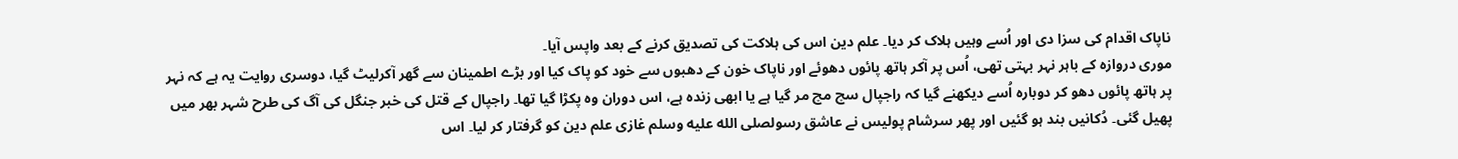ناپاک اقدام کی سزا دی اور اُسے وہیں ہلاک کر دیا۔ علم دین اس کی ہلاکت کی تصدیق کرنے کے بعد واپس آیا۔
موری دروازہ کے باہر نہر بہتی تھی، اُس پر آکر ہاتھ پائوں دھوئے اور ناپاک خون کے دھبوں سے خود کو پاک کیا اور بڑے اطمینان سے گھر آکرلیٹ گیا، دوسری روایت یہ ہے کہ نہر پر ہاتھ پائوں دھو کر دوبارہ اُسے دیکھنے گیا کہ راجپال سچ مچ مر گیا ہے یا ابھی زندہ ہے، اس دوران وہ پکڑا گیا تھا۔ راجپال کے قتل کی خبر جنگل کی آگ کی طرح شہر بھر میں پھیل گئی۔ دُکانیں بند ہو گئیں اور پھر سرشام پولیس نے عاشق رسولصلى الله عليه وسلم غازی علم دین کو گرفتار کر لیا۔ اس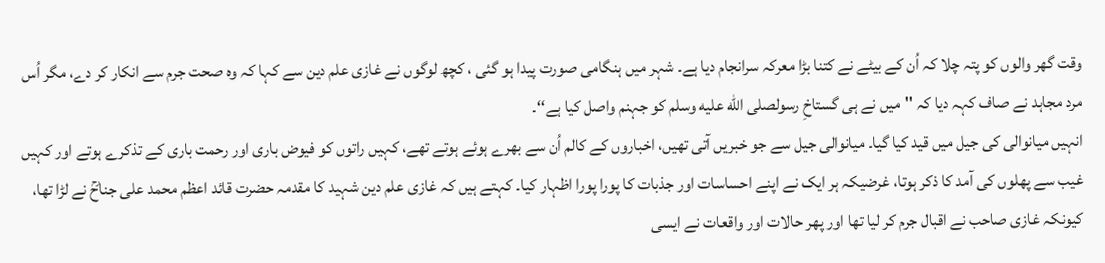وقت گھر والوں کو پتہ چلا کہ اُن کے بیٹے نے کتنا بڑا معرکہ سرانجام دیا ہے۔ شہر میں ہنگامی صورت پیدا ہو گئی ، کچھ لوگوں نے غازی علم دین سے کہا کہ وہ صحت جرم سے انکار کر دے، مگر اُس مرد مجاہد نے صاف کہہ دیا کہ ''میں نے ہی گستاخِ رسولصلى الله عليه وسلم کو جہنم واصل کیا ہے‘‘۔
انہیں میانوالی کی جیل میں قید کیا گیا۔ میانوالی جیل سے جو خبریں آتی تھیں، اخباروں کے کالم اُن سے بھرے ہوئے ہوتے تھے، کہیں راتوں کو فیوض باری اور رحمت باری کے تذکرے ہوتے اور کہیں غیب سے پھلوں کی آمد کا ذکر ہوتا، غرضیکہ ہر ایک نے اپنے احساسات اور جذبات کا پورا پورا اظہار کیا۔ کہتے ہیں کہ غازی علم دین شہید کا مقدمہ حضرت قائد اعظم محمد علی جناحؒ نے لڑا تھا، کیونکہ غازی صاحب نے اقبال جرم کر لیا تھا اور پھر حالات اور واقعات نے ایسی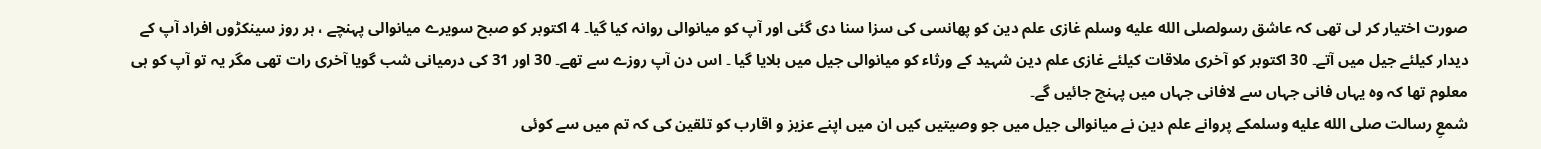صورت اختیار کر لی تھی کہ عاشق رسولصلى الله عليه وسلم غازی علم دین کو پھانسی کی سزا سنا دی گئی اور آپ کو میانوالی روانہ کیا گیا۔ 4 اکتوبر کو صبح سویرے میانوالی پہنچے ، ہر روز سینکڑوں افراد آپ کے دیدار کیلئے جیل میں آتے۔ 30 اکتوبر کو آخری ملاقات کیلئے غازی علم دین شہید کے ورثاء کو میانوالی جیل میں بلایا گیا ۔ اس دن آپ روزے سے تھے۔ 30 اور 31 کی درمیانی شب گویا آخری رات تھی مگر یہ تو آپ کو ہی معلوم تھا کہ وہ یہاں فانی جہاں سے لافانی جہاں میں پہنچ جائیں گے۔
شمعِ رسالت صلى الله عليه وسلمکے پروانے علم دین نے میانوالی جیل میں جو وصیتیں کیں ان میں اپنے عزیز و اقارب کو تلقین کی کہ تم میں سے کوئی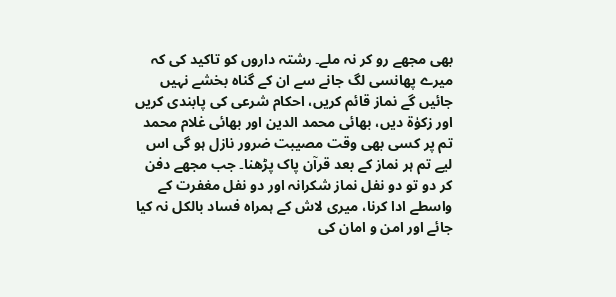بھی مجھے رو کر نہ ملے۔ رشتہ داروں کو تاکید کی کہ میرے پھانسی لگ جانے سے ان کے گناہ بخشے نہیں جائیں گے نماز قائم کریں، احکام شرعی کی پابندی کریں اور زکوٰۃ دیں، بھائی محمد الدین اور بھائی غلام محمد تم پر کسی بھی وقت مصیبت ضرور نازل ہو گی اس لیے تم ہر نماز کے بعد قرآن پاک پڑھنا۔ جب مجھے دفن کر دو تو دو نفل نماز شکرانہ اور دو نفل مغفرت کے واسطے ادا کرنا، میری لاش کے ہمراہ فساد بالکل نہ کیا جائے اور امن و امان کی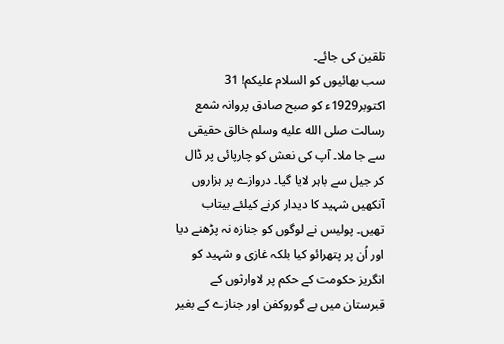تلقین کی جائے۔
سب بھائیوں کو السلام علیکم! 31 اکتوبر1929ء کو صبح صادق پروانہ شمع رسالت صلى الله عليه وسلم خالق حقیقی سے جا ملا۔ آپ کی نعش کو چارپائی پر ڈال کر جیل سے باہر لایا گیا۔ دروازے پر ہزاروں آنکھیں شہید کا دیدار کرنے کیلئے بیتاب تھیں۔ پولیس نے لوگوں کو جنازہ نہ پڑھنے دیا اور اُن پر پتھرائو کیا بلکہ غازی و شہید کو انگریز حکومت کے حکم پر لاوارثوں کے قبرستان میں بے گوروکفن اور جنازے کے بغیر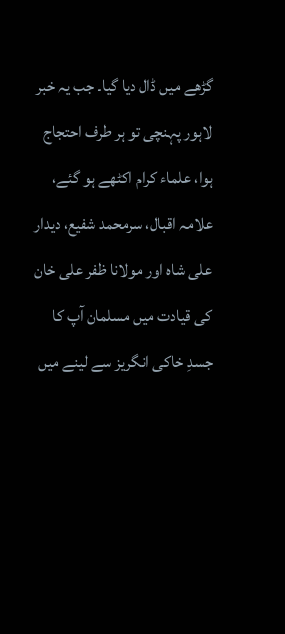گڑھے میں ڈال دیا گیا۔ جب یہ خبر لاہور پہنچی تو ہر طرف احتجاج ہوا، علماء کرام اکٹھے ہو گئے، علامہ اقبال، سرمحمد شفیع، دیدار علی شاہ اور مولانا ظفر علی خان کی قیادت میں مسلمان آپ کا جسدِ خاکی انگریز سے لینے میں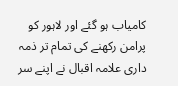کامیاب ہو گئے اور لاہور کو پرامن رکھنے کی تمام تر ذمہ داری علامہ اقبال نے اپنے سر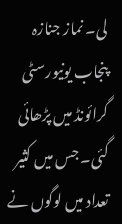لی۔ نماز جنازہ پنجاب یونیورسٹی گرائونڈ میں پڑھائی گئی۔ جس میں کثیر تعداد میں لوگوں نے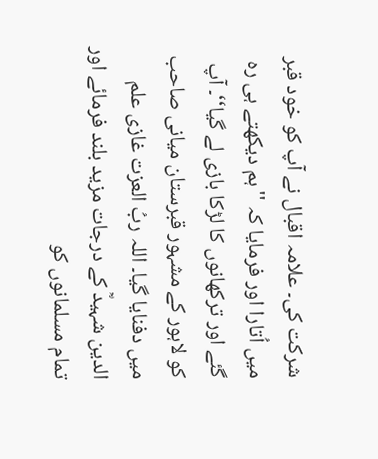شرکت کی۔ علامہ اقبال نے آپ کو خود قبر میں اُتارا اور فرمایا کہ ''ہم دیکھتے ہی رہ گئے اور ترکھانوں کا لڑکا بازی لے گیا‘‘۔ آپ کو لاہور کے مشہور قبرستان میانی صاحب میں دفنایا گیا۔ اللہ ربُ العزت غازی علم الدین شہیدؒ کے درجات مزید بلند فرمائے اور تمام مسلمانوں کو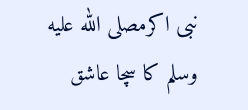نبی اکرمصلى الله عليه وسلم کا سچا عاشق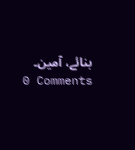بنائے، آمین۔
0 Comments